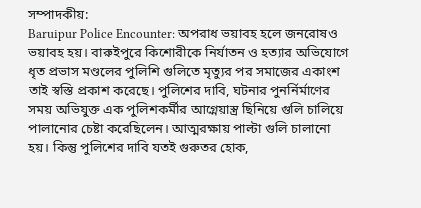সম্পাদকীয়:
Baruipur Police Encounter: অপরাধ ভয়াবহ হলে জনরোষও ভয়াবহ হয়। বারুইপুরে কিশোরীকে নির্যাতন ও হত্যার অভিযোগে ধৃত প্রভাস মণ্ডলের পুলিশি গুলিতে মৃত্যুর পর সমাজের একাংশ তাই স্বস্তি প্রকাশ করেছে। পুলিশের দাবি, ঘটনার পুনর্নির্মাণের সময় অভিযুক্ত এক পুলিশকর্মীর আগ্নেয়াস্ত্র ছিনিয়ে গুলি চালিয়ে পালানোর চেষ্টা করেছিলেন। আত্মরক্ষায় পাল্টা গুলি চালানো হয়। কিন্তু পুলিশের দাবি যতই গুরুতর হোক,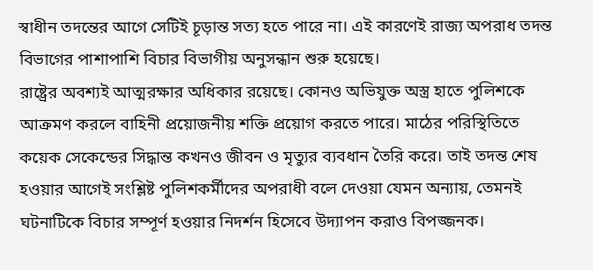স্বাধীন তদন্তের আগে সেটিই চূড়ান্ত সত্য হতে পারে না। এই কারণেই রাজ্য অপরাধ তদন্ত বিভাগের পাশাপাশি বিচার বিভাগীয় অনুসন্ধান শুরু হয়েছে।
রাষ্ট্রের অবশ্যই আত্মরক্ষার অধিকার রয়েছে। কোনও অভিযুক্ত অস্ত্র হাতে পুলিশকে আক্রমণ করলে বাহিনী প্রয়োজনীয় শক্তি প্রয়োগ করতে পারে। মাঠের পরিস্থিতিতে কয়েক সেকেন্ডের সিদ্ধান্ত কখনও জীবন ও মৃত্যুর ব্যবধান তৈরি করে। তাই তদন্ত শেষ হওয়ার আগেই সংশ্লিষ্ট পুলিশকর্মীদের অপরাধী বলে দেওয়া যেমন অন্যায়, তেমনই ঘটনাটিকে বিচার সম্পূর্ণ হওয়ার নিদর্শন হিসেবে উদ্যাপন করাও বিপজ্জনক।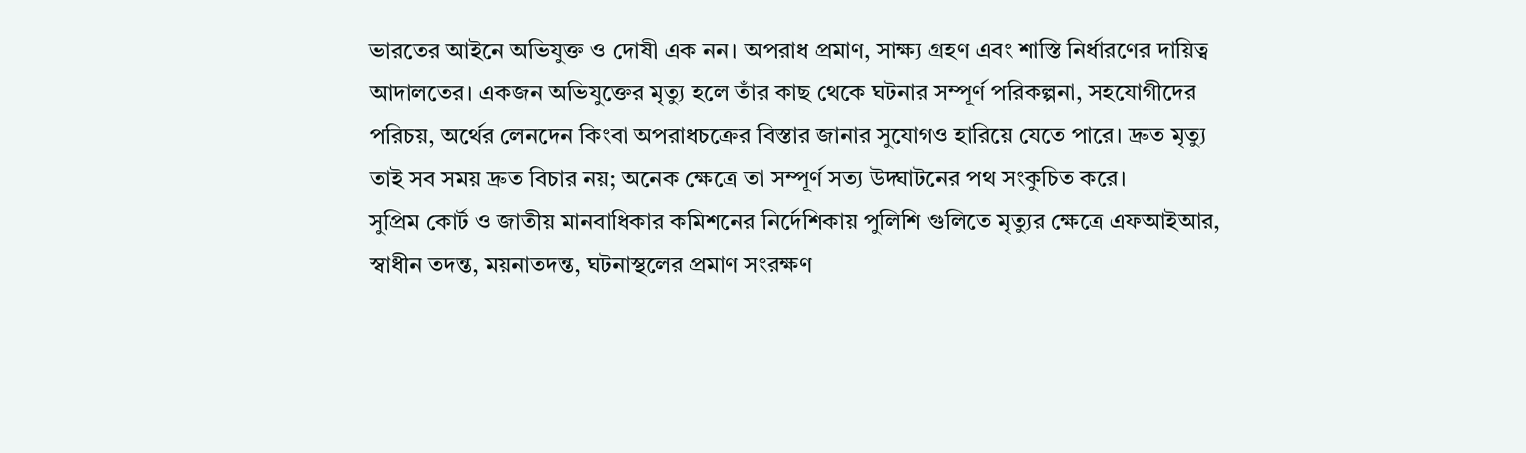ভারতের আইনে অভিযুক্ত ও দোষী এক নন। অপরাধ প্রমাণ, সাক্ষ্য গ্রহণ এবং শাস্তি নির্ধারণের দায়িত্ব আদালতের। একজন অভিযুক্তের মৃত্যু হলে তাঁর কাছ থেকে ঘটনার সম্পূর্ণ পরিকল্পনা, সহযোগীদের পরিচয়, অর্থের লেনদেন কিংবা অপরাধচক্রের বিস্তার জানার সুযোগও হারিয়ে যেতে পারে। দ্রুত মৃত্যু তাই সব সময় দ্রুত বিচার নয়; অনেক ক্ষেত্রে তা সম্পূর্ণ সত্য উদ্ঘাটনের পথ সংকুচিত করে।
সুপ্রিম কোর্ট ও জাতীয় মানবাধিকার কমিশনের নির্দেশিকায় পুলিশি গুলিতে মৃত্যুর ক্ষেত্রে এফআইআর, স্বাধীন তদন্ত, ময়নাতদন্ত, ঘটনাস্থলের প্রমাণ সংরক্ষণ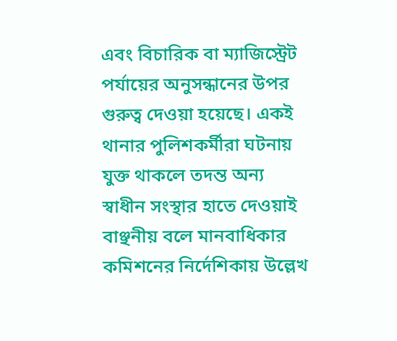এবং বিচারিক বা ম্যাজিস্ট্রেট পর্যায়ের অনুসন্ধানের উপর গুরুত্ব দেওয়া হয়েছে। একই থানার পুলিশকর্মীরা ঘটনায় যুক্ত থাকলে তদন্ত অন্য স্বাধীন সংস্থার হাতে দেওয়াই বাঞ্ছনীয় বলে মানবাধিকার কমিশনের নির্দেশিকায় উল্লেখ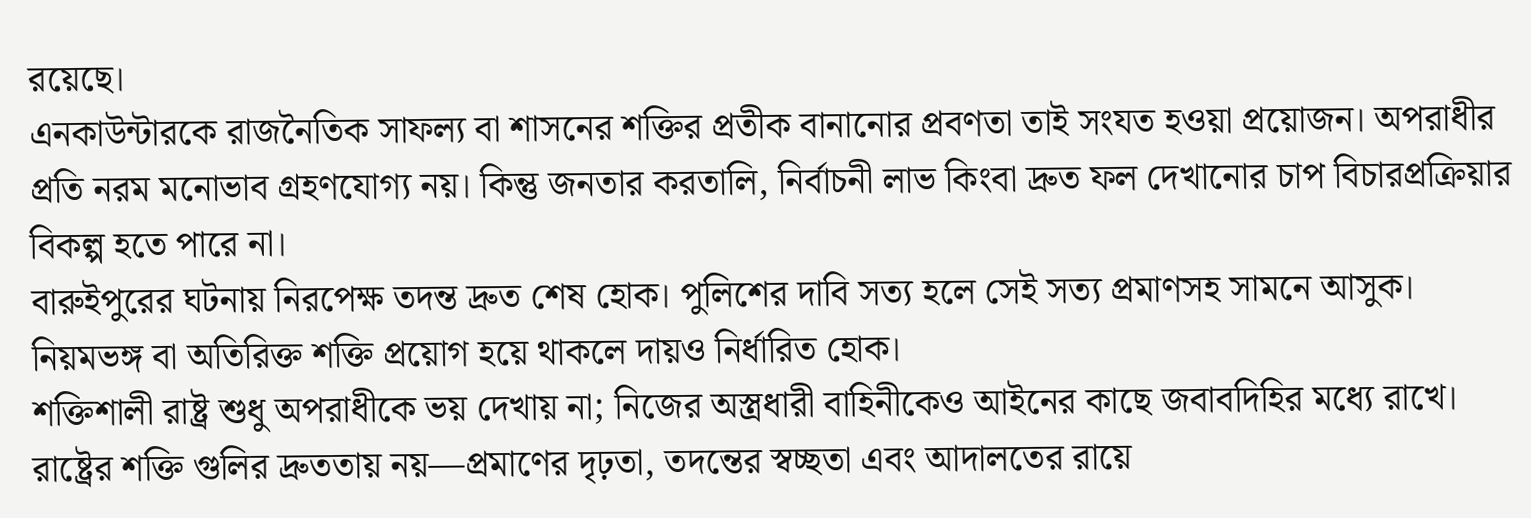রয়েছে।
এনকাউন্টারকে রাজনৈতিক সাফল্য বা শাসনের শক্তির প্রতীক বানানোর প্রবণতা তাই সংযত হওয়া প্রয়োজন। অপরাধীর প্রতি নরম মনোভাব গ্রহণযোগ্য নয়। কিন্তু জনতার করতালি, নির্বাচনী লাভ কিংবা দ্রুত ফল দেখানোর চাপ বিচারপ্রক্রিয়ার বিকল্প হতে পারে না।
বারুইপুরের ঘটনায় নিরপেক্ষ তদন্ত দ্রুত শেষ হোক। পুলিশের দাবি সত্য হলে সেই সত্য প্রমাণসহ সামনে আসুক। নিয়মভঙ্গ বা অতিরিক্ত শক্তি প্রয়োগ হয়ে থাকলে দায়ও নির্ধারিত হোক।
শক্তিশালী রাষ্ট্র শুধু অপরাধীকে ভয় দেখায় না; নিজের অস্ত্রধারী বাহিনীকেও আইনের কাছে জবাবদিহির মধ্যে রাখে। রাষ্ট্রের শক্তি গুলির দ্রুততায় নয়—প্রমাণের দৃঢ়তা, তদন্তের স্বচ্ছতা এবং আদালতের রায়ে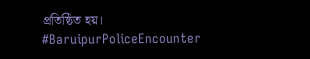প্রতিষ্ঠিত হয়।
#BaruipurPoliceEncounter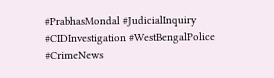#PrabhasMondal #JudicialInquiry #CIDInvestigation #WestBengalPolice #CrimeNews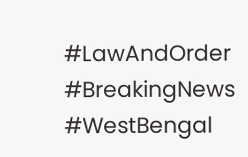#LawAndOrder #BreakingNews #WestBengal